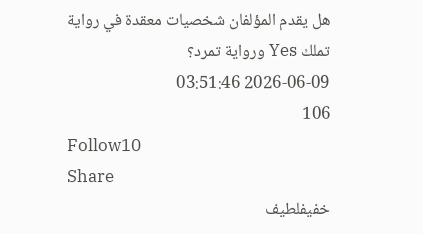هل يقدم المؤلفان شخصيات معقدة في رواية تملك Yes ورواية تمرد؟
2026-06-09 03:51:46
106
Follow10
Share
خفيفلطيف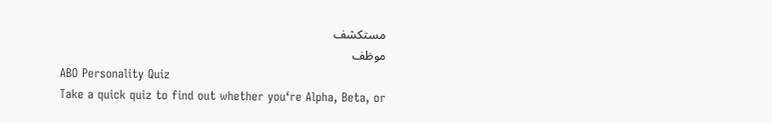مستكشف
موظف
ABO Personality Quiz
Take a quick quiz to find out whether you‘re Alpha, Beta, or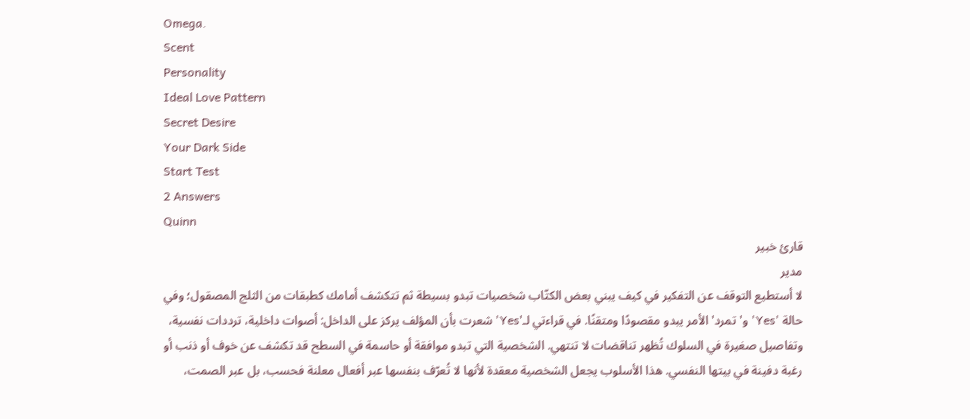Omega.
Scent
Personality
Ideal Love Pattern
Secret Desire
Your Dark Side
Start Test
2 Answers
Quinn
قارئ خبير
مدير
لا أستطيع التوقف عن التفكير في كيف يبني بعض الكتّاب شخصيات تبدو بسيطة ثم تتكشف أمامك كطبقات من الثلج المصقول؛ وفي حالة 'Yes' و'تمرد' الأمر يبدو مقصودًا ومتقنًا. في قراءتي لـ'Yes' شعرت بأن المؤلف يركز على الداخل: أصوات داخلية، ترددات نفسية، وتفاصيل صغيرة في السلوك تُظهر تناقضات لا تنتهي. الشخصية التي تبدو موافقة أو حاسمة في السطح قد تكشف عن خوف أو ذنب أو رغبة دفينة في بيتها النفسي. هذا الأسلوب يجعل الشخصية معقدة لأنها لا تُعرّف بنفسها عبر أفعال معلنة فحسب، بل عبر الصمت،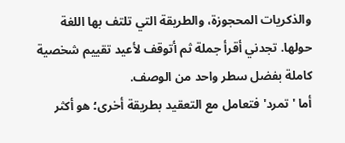والذكريات المحجوزة، والطريقة التي تلتف بها اللغة حولها. تجدني أقرأ جملة ثم أتوقف لأعيد تقييم شخصية كاملة بفضل سطر واحد من الوصف.
أما 'تمرد' فتعامل مع التعقيد بطريقة أخرى؛ هو أكثر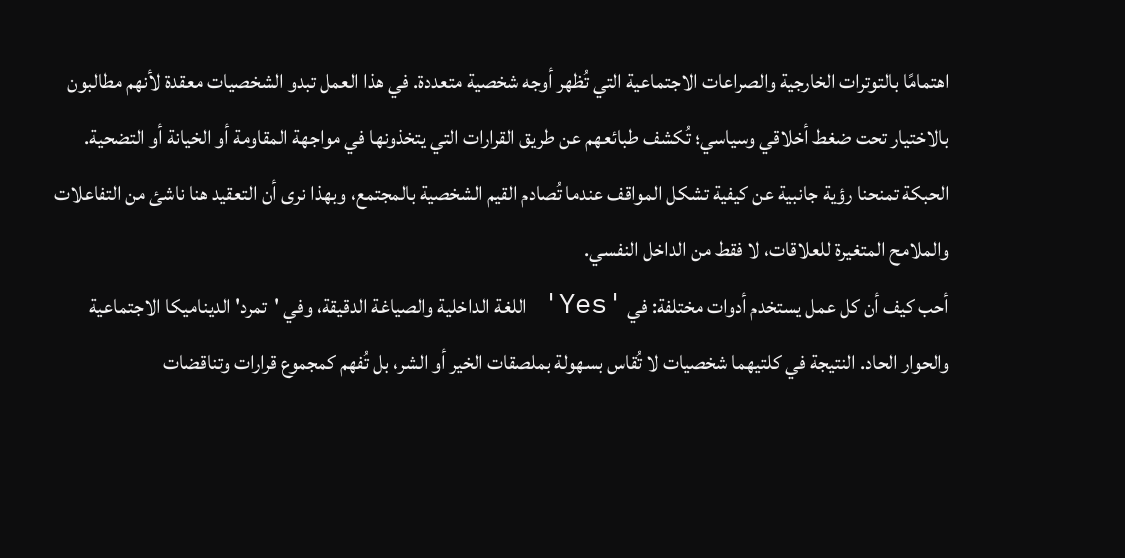اهتمامًا بالتوترات الخارجية والصراعات الاجتماعية التي تُظهر أوجه شخصية متعددة. في هذا العمل تبدو الشخصيات معقدة لأنهم مطالبون بالاختيار تحت ضغط أخلاقي وسياسي؛ تُكشف طبائعهم عن طريق القرارات التي يتخذونها في مواجهة المقاومة أو الخيانة أو التضحية. الحبكة تمنحنا رؤية جانبية عن كيفية تشكل المواقف عندما تُصادم القيم الشخصية بالمجتمع، وبهذا نرى أن التعقيد هنا ناشئ من التفاعلات والملامح المتغيرة للعلاقات، لا فقط من الداخل النفسي.
أحب كيف أن كل عمل يستخدم أدوات مختلفة: في 'Yes' اللغة الداخلية والصياغة الدقيقة، وفي 'تمرد' الديناميكا الاجتماعية والحوار الحاد. النتيجة في كلتيهما شخصيات لا تُقاس بسهولة بملصقات الخير أو الشر، بل تُفهم كمجموع قرارات وتناقضات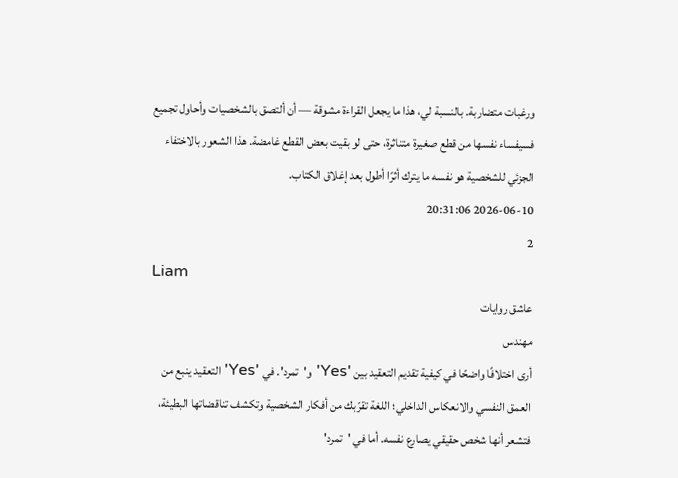ورغبات متضاربة. بالنسبة لي، هذا ما يجعل القراءة مشوقة — أن ألتصق بالشخصيات وأحاول تجميع فسيفساء نفسها من قطع صغيرة متناثرة، حتى لو بقيت بعض القطع غامضة. هذا الشعور بالاختفاء الجزئي للشخصية هو نفسه ما يترك أثرًا أطول بعد إغلاق الكتاب.
2026-06-10 20:31:06
2
Liam
عاشق روايات
مهندس
أرى اختلافًا واضحًا في كيفية تقديم التعقيد بين 'Yes' و'تمرد'. في 'Yes' التعقيد ينبع من العمق النفسي والانعكاس الداخلي؛ اللغة تقرّبك من أفكار الشخصية وتكشف تناقضاتها البطيئة، فتشعر أنها شخص حقيقي يصارع نفسه. أما في 'تمرد'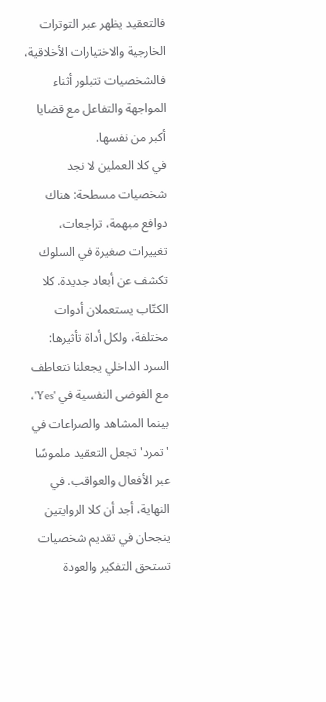فالتعقيد يظهر عبر التوترات الخارجية والاختيارات الأخلاقية، فالشخصيات تتبلور أثناء المواجهة والتفاعل مع قضايا أكبر من نفسها.
في كلا العملين لا نجد شخصيات مسطحة: هناك دوافع مبهمة، تراجعات، تغييرات صغيرة في السلوك تكشف عن أبعاد جديدة. كلا الكتّاب يستعملان أدوات مختلفة، ولكل أداة تأثيرها: السرد الداخلي يجعلنا نتعاطف مع الفوضى النفسية في 'Yes'، بينما المشاهد والصراعات في 'تمرد' تجعل التعقيد ملموسًا عبر الأفعال والعواقب. في النهاية، أجد أن كلا الروايتين ينجحان في تقديم شخصيات تستحق التفكير والعودة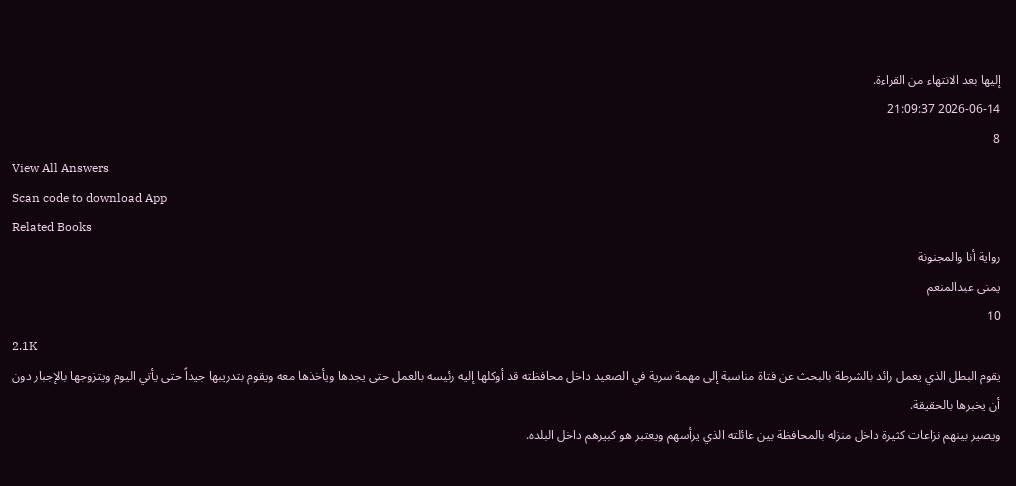إليها بعد الانتهاء من القراءة.
2026-06-14 21:09:37
8
View All Answers
Scan code to download App
Related Books
رواية أنا والمجنونة
يمنى عبدالمنعم
10
2.1K
يقوم البطل الذي يعمل رائد بالشرطة بالبحث عن فتاة مناسبة إلى مهمة سرية في الصعيد داخل محافظته قد أوكلها إليه رئيسه بالعمل حتى يجدها ويأخذها معه ويقوم بتدريبها جيداً حتى يأتي اليوم ويتزوجها بالإجبار دون أن يخبرها بالحقيقة.
ويصير بينهم نزاعات كثيرة داخل منزله بالمحافظة بين عائلته الذي يرأسهم ويعتبر هو كبيرهم داخل البلده.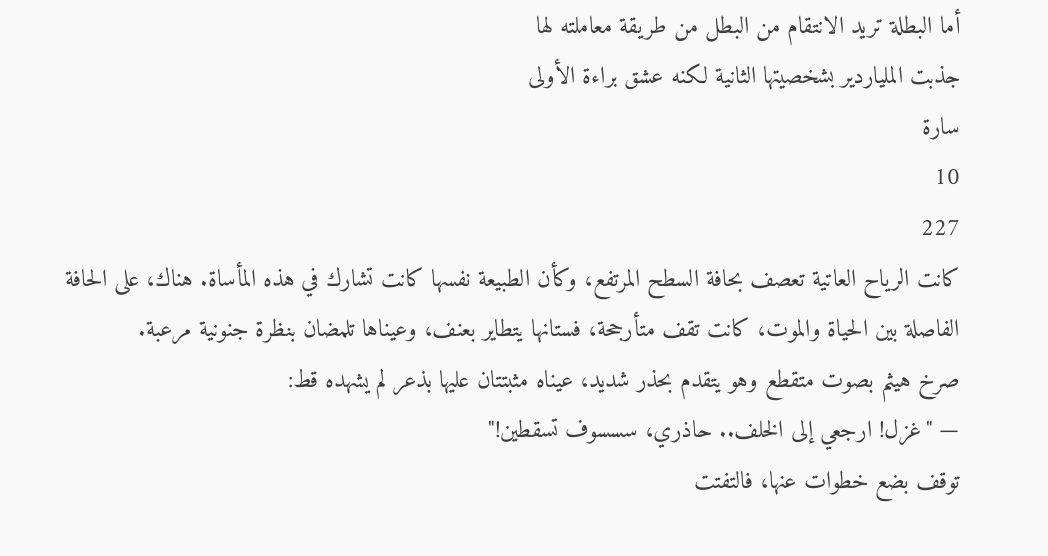أما البطلة تريد الانتقام من البطل من طريقة معاملته لها
جذبت الملياردير بشخصيتها الثانية لكنه عشق براءة الأولى
سارة
10
227
كانت الرياح العاتية تعصف بحافة السطح المرتفع، وكأن الطبيعة نفسها كانت تشارك في هذه المأساة. هناك، على الحافة الفاصلة بين الحياة والموت، كانت تقف متأرجحة، فستانها يتطاير بعنف، وعيناها تلمضان بنظرة جنونية مرعبة.
صرخ هيثم بصوت متقطع وهو يتقدم بحذر شديد، عيناه مثبتتان عليها بذعر لم يشهده قط:
— "غزل! ارجعي إلى الخلف.. حاذري، سسسوف تسقطين!"
توقف بضع خطوات عنها، فالتفتت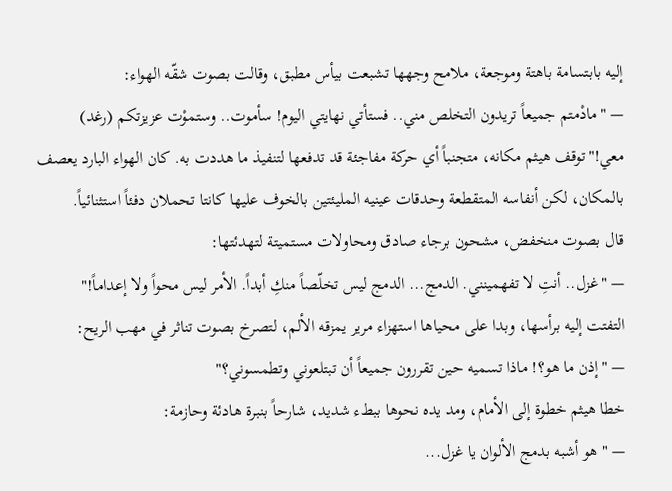إليه بابتسامة باهتة وموجعة، ملامح وجهها تشبعت بيأس مطبق، وقالت بصوت شقّه الهواء:
— "مادْمتم جميعاً تريدون التخلص مني.. فستأتي نهايتي اليوم! سأموت.. وستموْت عزيزتكم (رغد) معي!"توقف هيثم مكانه، متجنباً أي حركة مفاجئة قد تدفعها لتنفيذ ما هددت به. كان الهواء البارد يعصف بالمكان، لكن أنفاسه المتقطعة وحدقات عينيه المليئتين بالخوف عليها كانتا تحملان دفئاً استثنائياً.
قال بصوت منخفض، مشحون برجاء صادق ومحاولات مستميتة لتهدئتها:
— "غزل.. أنتِ لا تفهمينني. الدمج... الدمج ليس تخلّصاً منكِ أبداً. الأمر ليس محواً ولا إعداماً!"
التفتت إليه برأسها، وبدا على محياها استهزاء مرير يمزقه الألم، لتصرخ بصوت تناثر في مهب الريح:
— "إذن ما هو؟! ماذا تسميه حين تقررون جميعاً أن تبتلعوني وتطمسوني؟"
خطا هيثم خطوة إلى الأمام، ومد يده نحوها ببطء شديد، شارحاً بنبرة هادئة وحازمة:
— "هو أشبه بدمج الألوان يا غزل...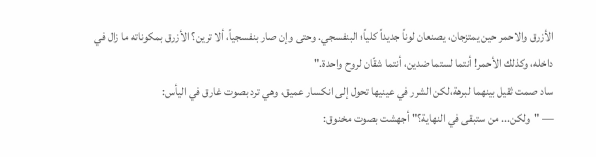الأزرق والاحمر حين يمتزجان، يصنعان لوناً جديداً كلياً؛ البنفسجي. وحتى وإن صار بنفسجياً، ألا ترين؟ الأزرق بمكوناته ما زال في داخله، وكذلك الأحمر! أنتما لستما ضدين، أنتما شقّان لروح واحدة."
ساد صمت ثقيل بينهما لبرهة،لكن الشرر في عينيها تحول إلى انكسار عميق، وهي ترد بصوت غارق في اليأس:
— "ولكن... من ستبقى في النهاية؟" أجهشت بصوت مخنوق: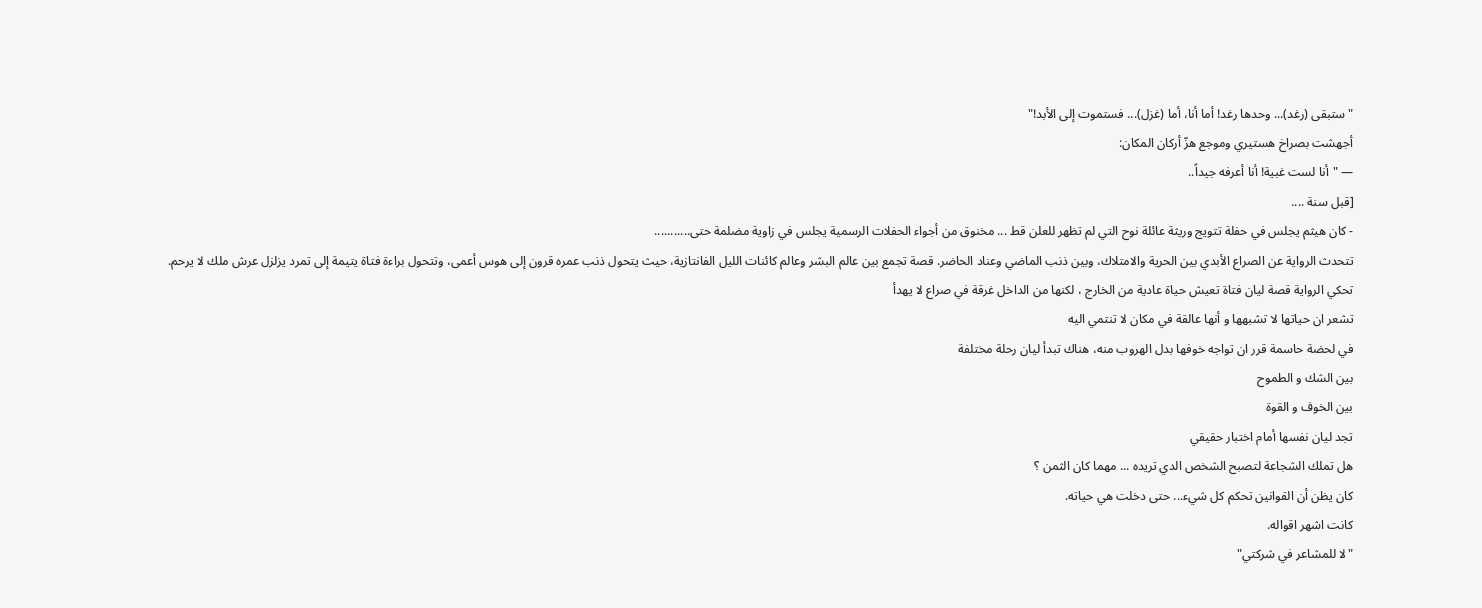"ستبقى (رغد)... وحدها رغد! أما أنا، أما (غزل)... فستموت إلى الأبد!"
أجهشت بصراخ هستيري وموجع هزّ أركان المكان:
— "أنا لست غبية! أنا أعرفه جيداً..
[قبل سنة ....
- كان هيثم يجلس في حفلة تتويج وريثة عائلة نوح التي لم تظهر للعلن قط ... مخنوق من أجواء الحفلات الرسمية يجلس في زاوية مضلمة حتى...........
تتحدث الرواية عن الصراع الأبدي بين الحرية والامتلاك، وبين ذنب الماضي وعناد الحاضر. قصة تجمع بين عالم البشر وعالم كائنات الليل الفانتازية، حيث يتحول ذنب عمره قرون إلى هوس أعمى، وتتحول براءة فتاة يتيمة إلى تمرد يزلزل عرش ملك لا يرحم.
تحكي الرواية قصة ليان فتاة تعيش حياة عادية من الخارج ، لكنها من الداخل غرقة في صراع لا يهدأ
تشعر ان حياتها لا تشبهها و أنها عالقة في مكان لا تنتمي اليه
في لحضة حاسمة قرر ان تواجه خوفها بدل الهروب منه، هناك تبدأ ليان رحلة مختلفة
بين الشك و الطموح
بين الخوف و القوة
تجد ليان نفسها أمام اختبار حقيقي
هل تملك الشجاعة لتصبح الشخص الدي تريده ... مهما كان الثمن ؟
كان يظن أن القوانين تحكم كل شيء... حتى دخلت هي حياته.
كانت اشهر اقواله.
"لا للمشاعر في شركتي"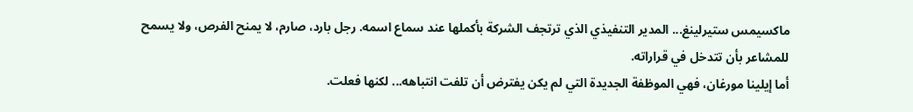ماكسيمس ستيرلينغ... المدير التنفيذي الذي ترتجف الشركة بأكملها عند سماع اسمه. رجل بارد، صارم، لا يمنح الفرص، ولا يسمح للمشاعر بأن تتدخل في قراراته.
أما إيلينا مورغان، فهي الموظفة الجديدة التي لم يكن يفترض أن تلفت انتباهه... لكنها فعلت.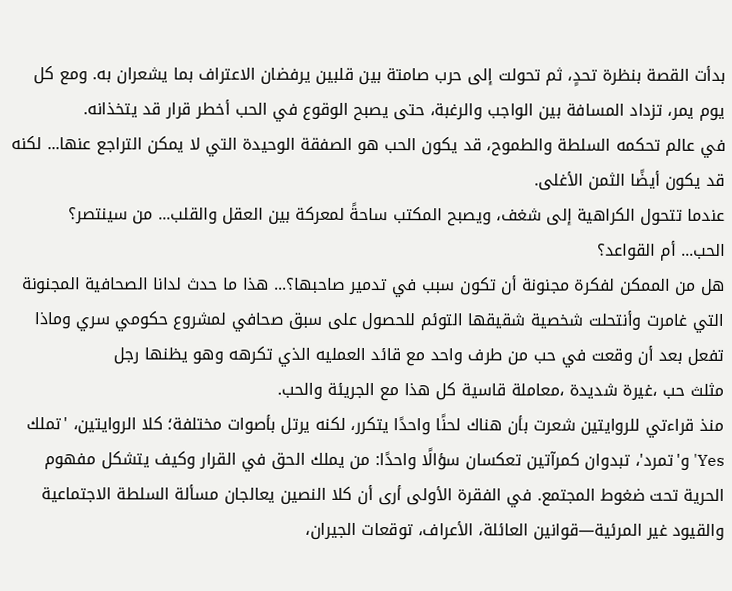بدأت القصة بنظرة تحدٍ، ثم تحولت إلى حرب صامتة بين قلبين يرفضان الاعتراف بما يشعران به. ومع كل يوم يمر، تزداد المسافة بين الواجب والرغبة، حتى يصبح الوقوع في الحب أخطر قرار قد يتخذانه.
في عالم تحكمه السلطة والطموح، قد يكون الحب هو الصفقة الوحيدة التي لا يمكن التراجع عنها... لكنه قد يكون أيضًا الثمن الأغلى.
عندما تتحول الكراهية إلى شغف، ويصبح المكتب ساحةً لمعركة بين العقل والقلب... من سينتصر؟
الحب... أم القواعد؟
هل من الممكن لفكرة مجنونة أن تكون سبب في تدمير صاحبها؟... هذا ما حدث لدانا الصحافية المجنونة التي غامرت وأنتحلت شخصية شقيقها التوئم للحصول على سبق صحافي لمشروع حكومي سري وماذا تفعل بعد أن وقعت في حب من طرف واحد مع قائد العمليه الذي تكرهه وهو يظنها رجل
مثلث حب ،غيرة شديدة ،معاملة قاسية كل هذا مع الجريئة والحب.
منذ قراءتي للروايتين شعرت بأن هناك لحنًا واحدًا يتكرر، لكنه يرتل بأصوات مختلفة؛ كلا الروايتين، 'تملك Yes' و'تمرد'، تبدوان كمرآتين تعكسان سؤالًا واحدًا: من يملك الحق في القرار وكيف يتشكل مفهوم الحرية تحت ضغوط المجتمع. في الفقرة الأولى أرى أن كلا النصين يعالجان مسألة السلطة الاجتماعية والقيود غير المرئية—قوانين العائلة، الأعراف، توقعات الجيران،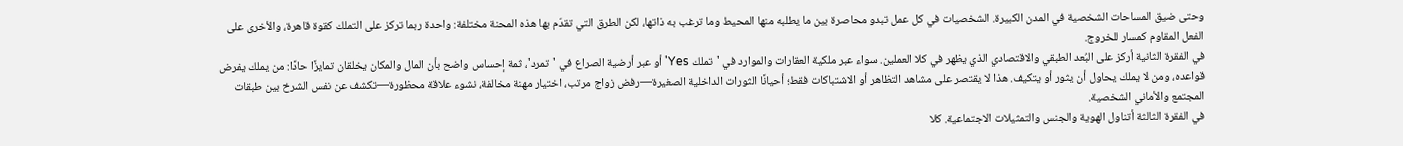وحتى ضيق المساحات الشخصية في المدن الكبيرة. الشخصيات في كل عمل تبدو محاصرة بين ما يطلبه منها المحيط وما ترغب به ذاتها، لكن الطرق التي تقدّم بها هذه المحنة مختلفة: واحدة ربما تركز على التملك كقوة قاهرة، والأخرى على الفعل المقاوم كمسار للخروج.
في الفقرة الثانية أركز على البُعد الطبقي والاقتصادي الذي يظهر في كلا العملين. سواء عبر ملكية العقارات والموارد في 'تملك Yes' أو عبر أرضية الصراع في 'تمرد'، ثمة إحساس واضح بأن المال والمكان يخلقان تمايزًا حادًا: من يملك يفرض قواعده، ومن لا يملك يحاول أن يثور أو يتكيف. هذا لا يقتصر على مشاهد التظاهر أو الاشتباكات فقط؛ أحيانًا الثورات الداخلية الصغيرة—رفض زواج مرتب، اختيار مهنة مخالفة، نشوء علاقة محظورة—تكشف عن نفس الشرخ بين طبقات المجتمع والأماني الشخصية.
في الفقرة الثالثة أتناول الهوية والجنس والتمثيلات الاجتماعية. كلا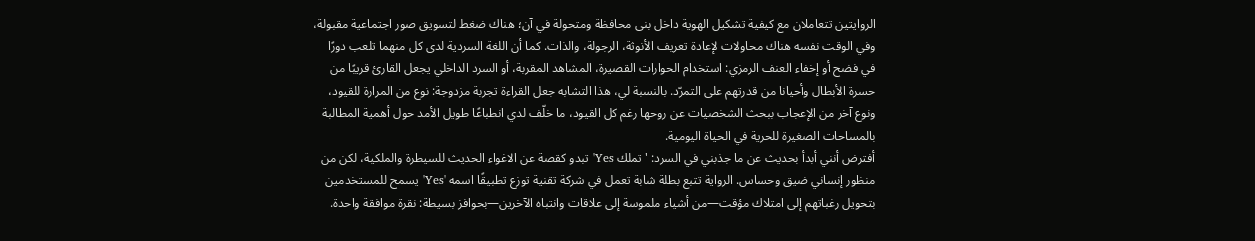الروايتين تتعاملان مع كيفية تشكيل الهوية داخل بنى محافظة ومتحولة في آن؛ هناك ضغط لتسويق صور اجتماعية مقبولة، وفي الوقت نفسه هناك محاولات لإعادة تعريف الأنوثة، الرجولة، والذات. كما أن اللغة السردية لدى كل منهما تلعب دورًا في فضح أو إخفاء العنف الرمزي: استخدام الحوارات القصيرة، المشاهد المقربة، أو السرد الداخلي يجعل القارئ قريبًا من حسرة الأبطال وأحيانا من قدرتهم على التمرّد. بالنسبة لي، هذا التشابه جعل القراءة تجربة مزدوجة: نوع من المرارة للقيود، ونوع آخر من الإعجاب ببحث الشخصيات عن روحها رغم كل القيود، ما خلّف لدي انطباعًا طويل الأمد حول أهمية المطالبة بالمساحات الصغيرة للحرية في الحياة اليومية.
أفترض أنني أبدأ بحديث عن ما جذبني في السرد: 'تملك Yes' تبدو كقصة عن الاغواء الحديث للسيطرة والملكية، لكن من منظور إنساني ضيق وحساس. الرواية تتبع بطلة شابة تعمل في شركة تقنية توزع تطبيقًا اسمه 'Yes' يسمح للمستخدمين بتحويل رغباتهم إلى امتلاك مؤقت—من أشياء ملموسة إلى علاقات وانتباه الآخرين—بحوافز بسيطة: نقرة موافقة واحدة.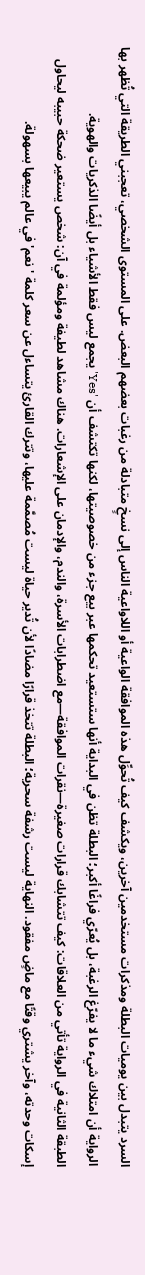السرد يتبدل بين يوميات البطلة ومذكرات مستخدمين آخرين، ويكشف كيف تُحوِّل هذه الموافقة الواعية أو اللاواعية الناس إلى نسخٍ متبادلة من رغبات بعضهم البعض. على المستوى الشخصي، تعجبني الطريقة التي تُظهر بها الرواية أن امتلاك شيء ما لا يفرّغ الرغبة، بل يُعرّي فراغًا أكبر؛ البطلة تظن في البداية أنها ستستعيد تحكمها عبر بيع جزء من خصوصيتها، لكنها تكتشف أن 'Yes' يجمع ليس فقط الأشياء بل أيضًا الذكريات والهوية.
الطبقة الثانية في الرواية تأتي من العلاقات: كيف تتشابك قرارات صغيرة—نقرات الموافقة—مع اضطرابات الأسرة، والندم، والإدمان على الإشعارات. هناك مشاهد لطيفة ومؤلمة في آن: شخص يستعير ضحكة حبيبه ليحاول إسكات وحدته، وآخر يشتري وقتًا مع ماضٍ مفقود. النهاية ليست رشفة سحرية؛ البطلة تتخذ قرارًا مضادًا لأن تُدير حياة ليست مُصمَّمة عليها، وتترك القارئ يتساءل عن سعر كلمة 'نعم' في عالم يبيعها بسهولة.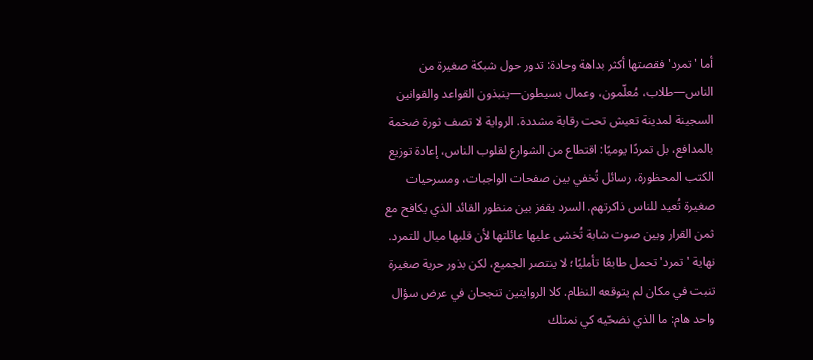أما 'تمرد' فقصتها أكثر بداهة وحادة: تدور حول شبكة صغيرة من الناس—طلاب، مُعلّمون، وعمال بسيطون—ينبذون القواعد والقوانين السجينة لمدينة تعيش تحت رقابة مشددة. الرواية لا تصف ثورة ضخمة بالمدافع، بل تمردًا يوميًا: اقتطاع من الشوارع لقلوب الناس، إعادة توزيع الكتب المحظورة، رسائل تُخفي بين صفحات الواجبات، ومسرحيات صغيرة تُعيد للناس ذاكرتهم. السرد يقفز بين منظور القائد الذي يكافح مع ثمن القرار وبين صوت شابة تُخشى عليها عائلتها لأن قلبها ميال للتمرد. نهاية 'تمرد' تحمل طابعًا تأمليًا؛ لا ينتصر الجميع، لكن بذور حرية صغيرة تنبت في مكان لم يتوقعه النظام. كلا الروايتين تنجحان في عرض سؤال واحد هام: ما الذي نضحّيه كي نمتلك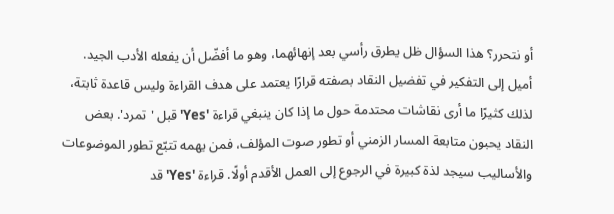أو نتحرر؟ هذا السؤال ظل يطرق رأسي بعد إنهائهما، وهو ما أفضّل أن يفعله الأدب الجيد.
أميل إلى التفكير في تفضيل النقاد بصفته قرارًا يعتمد على هدف القراءة وليس قاعدة ثابتة، لذلك كثيرًا ما أرى نقاشات محتدمة حول ما إذا كان ينبغي قراءة 'Yes' قبل 'تمرد'. بعض النقاد يحبون متابعة المسار الزمني أو تطور صوت المؤلف، فمن يهمه تتبّع تطور الموضوعات والأساليب سيجد لذة كبيرة في الرجوع إلى العمل الأقدم أولًا. قراءة 'Yes' قد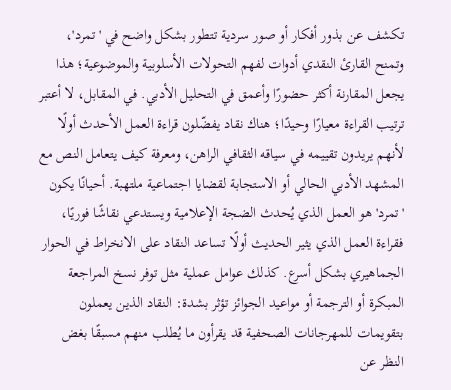تكشف عن بذور أفكار أو صور سردية تتطور بشكل واضح في 'تمرد'، وتمنح القارئ النقدي أدوات لفهم التحولات الأسلوبية والموضوعية؛ هذا يجعل المقارنة أكثر حضورًا وأعمق في التحليل الأدبي. في المقابل، لا أعتبر ترتيب القراءة معيارًا وحيدًا؛ هناك نقاد يفضّلون قراءة العمل الأحدث أولًا لأنهم يريدون تقييمه في سياقه الثقافي الراهن، ومعرفة كيف يتعامل النص مع المشهد الأدبي الحالي أو الاستجابة لقضايا اجتماعية ملتهبة. أحيانًا يكون 'تمرد' هو العمل الذي يُحدث الضجة الإعلامية ويستدعي نقاشًا فوريًا، فقراءة العمل الذي يثير الحديث أولًا تساعد النقاد على الانخراط في الحوار الجماهيري بشكل أسرع. كذلك عوامل عملية مثل توفر نسخ المراجعة المبكرة أو الترجمة أو مواعيد الجوائز تؤثر بشدة: النقاد الذين يعملون بتقويمات للمهرجانات الصحفية قد يقرأون ما يُطلب منهم مسبقًا بغض النظر عن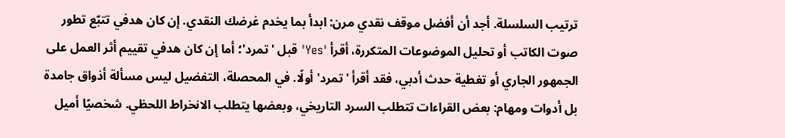ترتيب السلسلة. أجد أن أفضل موقف نقدي مرن: ابدأ بما يخدم غرضك النقدي. إن كان هدفي تتبّع تطور صوت الكاتب أو تحليل الموضوعات المتكررة، أقرأ 'Yes' قبل 'تمرد'؛ أما إن كان هدفي تقييم أثر العمل على الجمهور الجاري أو تغطية حدث أدبي، فقد أقرأ 'تمرد' أولًا. في المحصلة، التفضيل ليس مسألة أذواق جامدة بل أدوات ومهام: بعض القراءات تتطلب السرد التاريخي، وبعضها يتطلب الانخراط اللحظي. شخصيًا أميل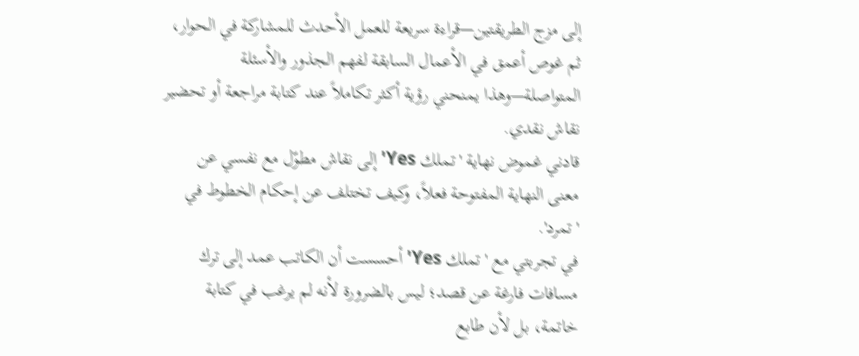إلى مزج الطريقتين—قراءة سريعة للعمل الأحدث للمشاركة في الحوار، ثم غوص أعمق في الأعمال السابقة لفهم الجذور والأسئلة المتواصلة—وهذا يمنحني رؤية أكثر تكاملاً عند كتابة مراجعة أو تحضير نقاش نقدي.
قادني غموض نهاية 'تملك Yes' إلى نقاش مطوّل مع نفسي عن معنى النهاية المفتوحة فعلاً، وكيف تختلف عن إحكام الخطوط في 'تمرد'.
في تجربتي مع 'تملك Yes' أحسست أن الكاتب عمد إلى ترك مسافات فارغة عن قصد؛ ليس بالضرورة لأنه لم يرغب في كتابة خاتمة، بل لأن طابع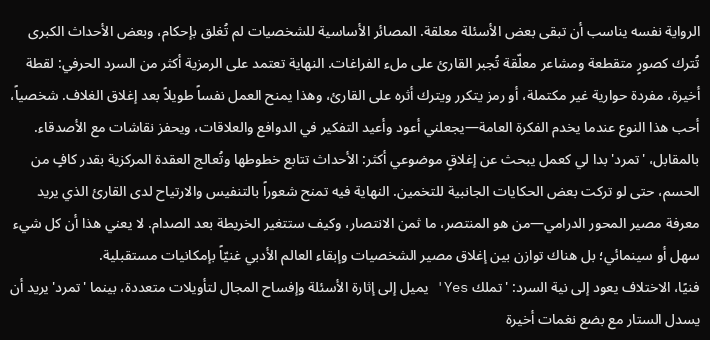الرواية نفسه يناسب أن تبقى بعض الأسئلة معلقة. المصائر الأساسية للشخصيات لم تُغلق بإحكام، وبعض الأحداث الكبرى تُترك كصورٍ متقطعة ومشاعر معلّقة تُجبر القارئ على ملء الفراغات. النهاية تعتمد على الرمزية أكثر من السرد الحرفي: لقطة أخيرة، مفردة حوارية غير مكتملة، أو رمز يتكرر ويترك أثره على القارئ، وهذا يمنح العمل نفساً طويلاً بعد إغلاق الغلاف. شخصياً، أحب هذا النوع عندما يخدم الفكرة العامة—يجعلني أعود وأعيد التفكير في الدوافع والعلاقات، ويحفز نقاشات مع الأصدقاء.
بالمقابل، 'تمرد' بدا لي كعمل يبحث عن إغلاقٍ موضوعي أكثر: الأحداث تتابع خطوطها وتُعالج العقدة المركزية بقدر كافٍ من الحسم، حتى لو تركت بعض الحكايات الجانبية للتخمين. النهاية فيه تمنح شعوراً بالتنفيس والارتياح لدى القارئ الذي يريد معرفة مصير المحور الدرامي—من هو المنتصر، ما ثمن الانتصار، وكيف ستتغير الخريطة بعد الصدام. لا يعني هذا أن كل شيء سهل أو سينمائي؛ بل هناك توازن بين إغلاق مصير الشخصيات وإبقاء العالم الأدبي غنيّاً بإمكانيات مستقبلية.
فنيًا، الاختلاف يعود إلى نية السرد: 'تملك Yes' يميل إلى إثارة الأسئلة وإفساح المجال لتأويلات متعددة، بينما 'تمرد' يريد أن يسدل الستار مع بضع نغمات أخيرة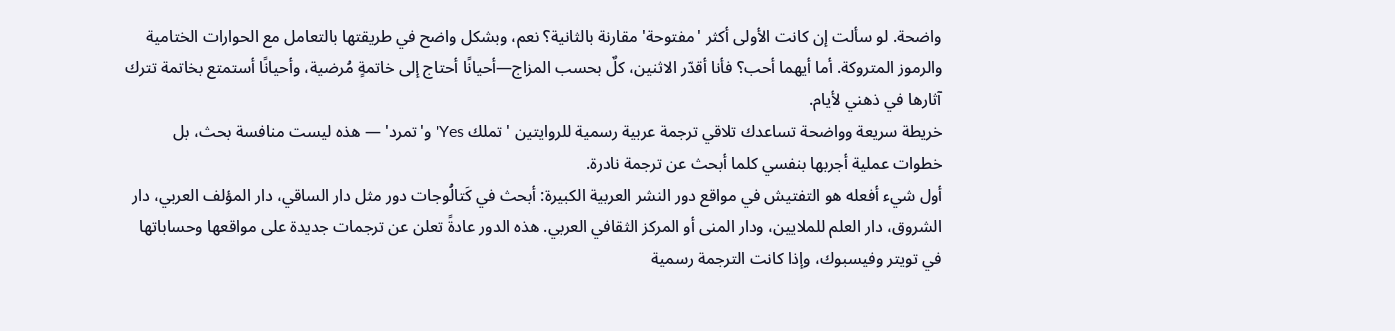واضحة. لو سألت إن كانت الأولى أكثر 'مفتوحة' مقارنة بالثانية؟ نعم، وبشكل واضح في طريقتها بالتعامل مع الحوارات الختامية والرموز المتروكة. أما أيهما أحب؟ فأنا أقدّر الاثنين، كلٌ بحسب المزاج—أحيانًا أحتاج إلى خاتمةٍ مُرضية، وأحيانًا أستمتع بخاتمة تترك آثارها في ذهني لأيام.
خريطة سريعة وواضحة تساعدك تلاقي ترجمة عربية رسمية للروايتين 'تملك Yes' و'تمرد' — هذه ليست منافسة بحث، بل خطوات عملية أجربها بنفسي كلما أبحث عن ترجمة نادرة.
أول شيء أفعله هو التفتيش في مواقع دور النشر العربية الكبيرة: أبحث في كَتالُوجات دور مثل دار الساقي، دار المؤلف العربي، دار الشروق، دار العلم للملايين، ودار المنى أو المركز الثقافي العربي. هذه الدور عادةً تعلن عن ترجمات جديدة على مواقعها وحساباتها في تويتر وفيسبوك، وإذا كانت الترجمة رسمية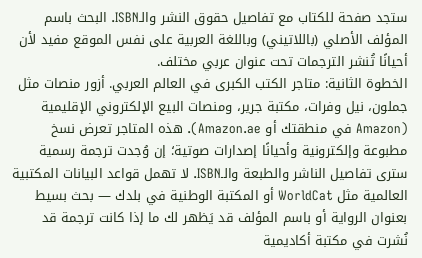ستجد صفحة للكتاب مع تفاصيل حقوق النشر والـISBN. البحث باسم المؤلف الأصلي (باللاتيني) وباللغة العربية على نفس الموقع مفيد لأن أحيانًا تُنشر الترجمات تحت عنوان عربي مختلف.
الخطوة الثانية: متاجر الكتب الكبرى في العالم العربي. أزور منصات مثل جملون، نيل وفرات، مكتبة جرير، ومنصات البيع الإلكتروني الإقليمية (Amazon في منطقتك أو Amazon.ae). هذه المتاجر تعرض نسخ مطبوعة وإلكترونية وأحيانًا إصدارات صوتية؛ إن وُجدت ترجمة رسمية سترى تفاصيل الناشر والطبعة والـISBN. لا تهمل قواعد البيانات المكتبية العالمية مثل WorldCat أو المكتبة الوطنية في بلدك — بحث بسيط بعنوان الرواية أو باسم المؤلف قد يَظهر لك ما إذا كانت ترجمة قد نُشرت في مكتبة أكاديمية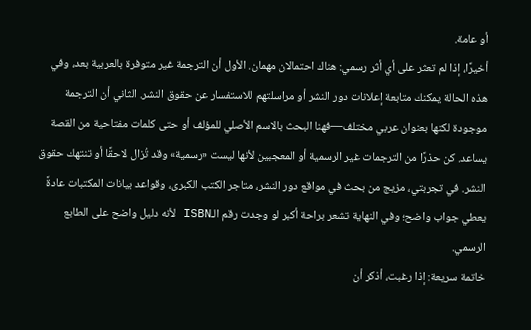أو عامة.
أخيرًا، إذا لم تعثر على أي أثر رسمي: هناك احتمالان مهمان. الأول أن الترجمة غير متوفرة بالعربية بعد، وفي هذه الحالة يمكنك متابعة إعلانات دور النشر أو مراسلتهم للاستفسار عن حقوق النشر. الثاني أن الترجمة موجودة لكنها بعنوان عربي مختلف—فهنا البحث بالاسم الأصلي للمؤلف أو حتى كلمات مفتاحية من القصة يساعد. كن حذرًا من الترجمات غير الرسمية أو المعجبين لأنها ليست «رسمية» وقد تُزال لاحقًا أو تنتهك حقوق النشر. في تجربتي، مزيج من بحث في مواقع دور النشر، متاجر الكتب الكبرى، وقواعد بيانات المكتبات عادةً يعطي جواب واضح؛ وفي النهاية تشعر براحة أكبر لو وجدت رقم الـISBN لأنه دليل واضح على الطابع الرسمي.
خاتمة سريعة: إذا رغبت، أذكر أن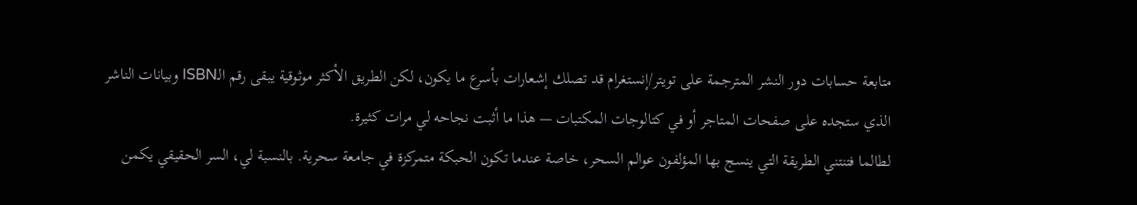متابعة حسابات دور النشر المترجمة على تويتر/إنستغرام قد تصلك إشعارات بأسرع ما يكون، لكن الطريق الأكثر موثوقية يبقى رقم الـISBN وبيانات الناشر الذي ستجده على صفحات المتاجر أو في كتالوجات المكتبات — هذا ما أثبت نجاحه لي مرات كثيرة.
لطالما فتنتني الطريقة التي ينسج بها المؤلفون عوالم السحر، خاصة عندما تكون الحبكة متمركزة في جامعة سحرية. بالنسبة لي، السر الحقيقي يكمن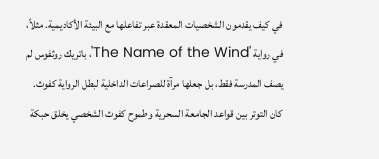في كيف يقدمون الشخصيات المعقدة عبر تفاعلها مع البيئة الأكاديمية. مثلاً، في رواية 'The Name of the Wind'، باتريك روثفوس لم يصف المدرسة فقط، بل جعلها مرآة للصراعات الداخلية لبطل الرواية كفوث. كان التوتر بين قواعد الجامعة السحرية وطموح كفوث الشخصي يخلق حبكة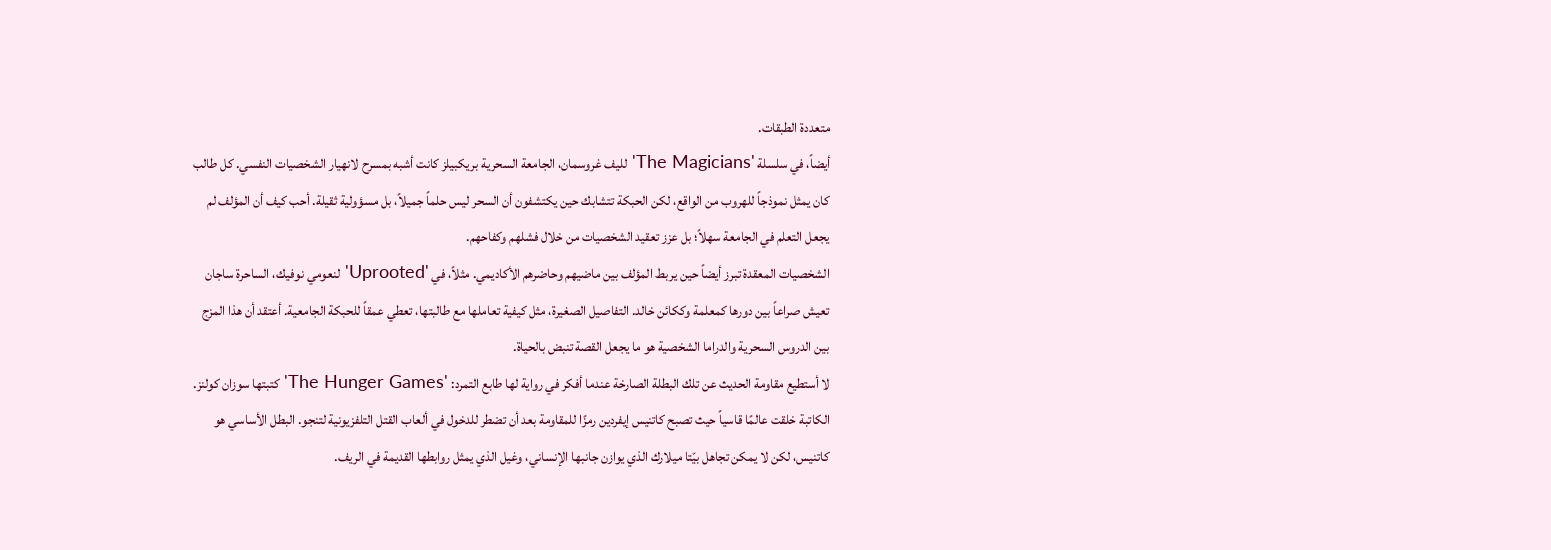متعددة الطبقات.
أيضاً، في سلسلة 'The Magicians' لليف غروسمان، الجامعة السحرية بريكبيلز كانت أشبه بمسرح لانهيار الشخصيات النفسي. كل طالب كان يمثل نموذجاً للهروب من الواقع، لكن الحبكة تتشابك حين يكتشفون أن السحر ليس حلماً جميلاً، بل مسؤولية ثقيلة. أحب كيف أن المؤلف لم يجعل التعلم في الجامعة سهلاً؛ بل عزز تعقيد الشخصيات من خلال فشلهم وكفاحهم.
الشخصيات المعقدة تبرز أيضاً حين يربط المؤلف بين ماضيهم وحاضرهم الأكاديمي. مثلاً، في 'Uprooted' لنعومي نوفيك، الساحرة ساجان تعيش صراعاً بين دورها كمعلمة وككائن خالد. التفاصيل الصغيرة، مثل كيفية تعاملها مع طالبتها، تعطي عمقاً للحبكة الجامعية. أعتقد أن هذا المزج بين الدروس السحرية والدراما الشخصية هو ما يجعل القصة تنبض بالحياة.
لا أستطيع مقاومة الحديث عن تلك البطلة الصارخة عندما أفكر في رواية لها طابع التمرد: 'The Hunger Games' كتبتها سوزان كولنز.
الكاتبة خلقت عالمًا قاسياً حيث تصبح كاتنيس إيفردين رمزًا للمقاومة بعد أن تضطر للدخول في ألعاب القتل التلفزيونية لتنجو. البطل الأساسي هو كاتنيس، لكن لا يمكن تجاهل بيّتا ميلارك الذي يوازن جانبها الإنساني، وغيل الذي يمثل روابطها القديمة في الريف.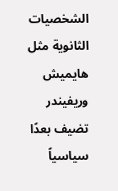الشخصيات الثانوية مثل هايميش وريفيندر تضيف بعدًا سياسياً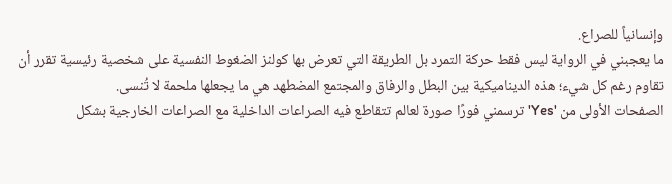وإنسانياً للصراع.
ما يعجبني في الرواية ليس فقط حركة التمرد بل الطريقة التي تعرض بها كولنز الضغوط النفسية على شخصية رئيسية تقرر أن تقاوم رغم كل شيء؛ هذه الديناميكية بين البطل والرفاق والمجتمع المضطهد هي ما يجعلها ملحمة لا تُنسى.
الصفحات الأولى من 'Yes' ترسمني فورًا صورة لعالم تتقاطع فيه الصراعات الداخلية مع الصراعات الخارجية بشكل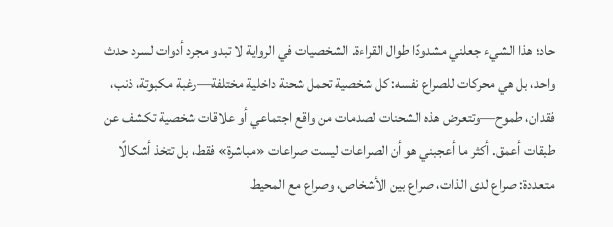حاد؛ هذا الشيء جعلني مشدودًا طوال القراءة. الشخصيات في الرواية لا تبدو مجرد أدوات لسرد حدث واحد، بل هي محركات للصراع نفسه: كل شخصية تحمل شحنة داخلية مختلفة—رغبة مكبوتة، ذنب، فقدان، طموح—وتتعرض هذه الشحنات لصدمات من واقع اجتماعي أو علاقات شخصية تكشف عن طبقات أعمق. أكثر ما أعجبني هو أن الصراعات ليست صراعات «مباشرة» فقط، بل تتخذ أشكالًا متعددة: صراع لدى الذات، صراع بين الأشخاص، وصراع مع المحيط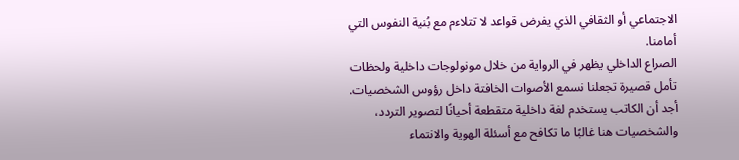الاجتماعي أو الثقافي الذي يفرض قواعد لا تتلاءم مع بُنية النفوس التي أمامنا.
الصراع الداخلي يظهر في الرواية من خلال مونولوجات داخلية ولحظات تأمل قصيرة تجعلنا نسمع الأصوات الخافتة داخل رؤوس الشخصيات. أجد أن الكاتب يستخدم لغة داخلية متقطعة أحيانًا لتصوير التردد، والشخصيات هنا غالبًا ما تكافح مع أسئلة الهوية والانتماء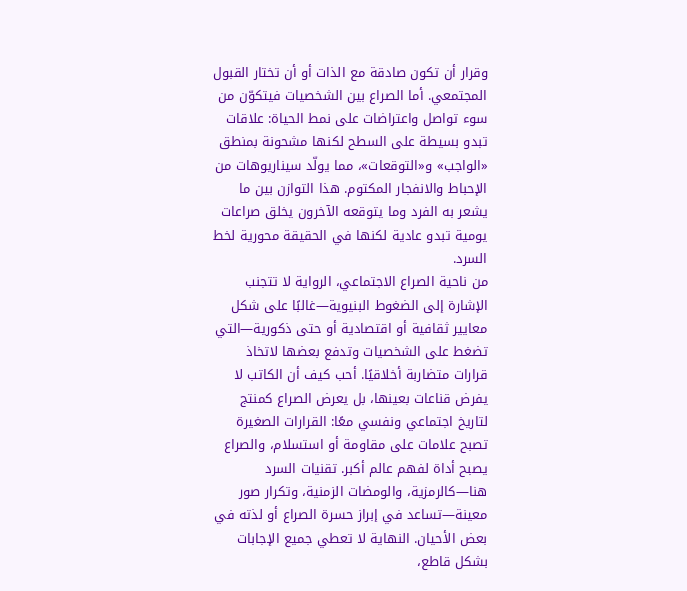وقرار أن تكون صادقة مع الذات أو أن تختار القبول المجتمعي. أما الصراع بين الشخصيات فيتكوّن من سوء تواصل واعتراضات على نمط الحياة: علاقات تبدو بسيطة على السطح لكنها مشحونة بمنطق «الواجب» و«التوقعات»، مما يولّد سيناريوهات من الإحباط والانفجار المكتوم. هذا التوازن بين ما يشعر به الفرد وما يتوقعه الآخرون يخلق صراعات يومية تبدو عادية لكنها في الحقيقة محورية لخط السرد.
من ناحية الصراع الاجتماعي، الرواية لا تتجنب الإشارة إلى الضغوط البنيوية—غالبًا على شكل معايير ثقافية أو اقتصادية أو حتى ذكورية—التي تضغط على الشخصيات وتدفع بعضها لاتخاذ قرارات متضاربة أخلاقيًا. أحب كيف أن الكاتب لا يفرض قناعات بعينها، بل يعرض الصراع كمنتج لتاريخ اجتماعي ونفسي معًا: القرارات الصغيرة تصبح علامات على مقاومة أو استسلام، والصراع يصبح أداة لفهم عالم أكبر. تقنيات السرد هنا—كالرمزية، والومضات الزمنية، وتكرار صور معينة—تساعد في إبراز حسرة الصراع أو لذته في بعض الأحيان. النهاية لا تعطي جميع الإجابات بشكل قاطع،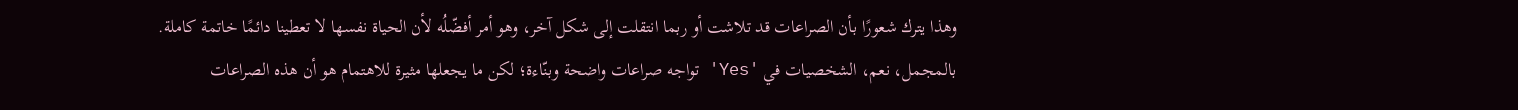وهذا يترك شعورًا بأن الصراعات قد تلاشت أو ربما انتقلت إلى شكل آخر، وهو أمر أفضّلُه لأن الحياة نفسها لا تعطينا دائمًا خاتمة كاملة.
بالمجمل، نعم، الشخصيات في 'Yes' تواجه صراعات واضحة وبنّاءة؛ لكن ما يجعلها مثيرة للاهتمام هو أن هذه الصراعات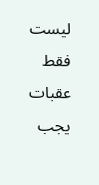ليست فقط عقبات يجب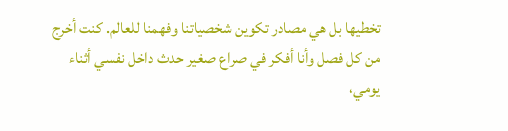تخطيها بل هي مصادر تكوين شخصياتنا وفهمنا للعالم. كنت أخرج من كل فصل وأنا أفكر في صراع صغير حدث داخل نفسي أثناء يومي،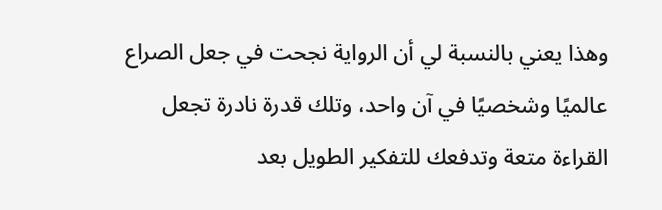وهذا يعني بالنسبة لي أن الرواية نجحت في جعل الصراع عالميًا وشخصيًا في آن واحد، وتلك قدرة نادرة تجعل القراءة متعة وتدفعك للتفكير الطويل بعد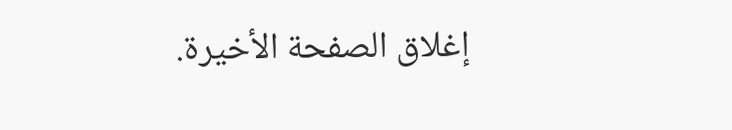إغلاق الصفحة الأخيرة.